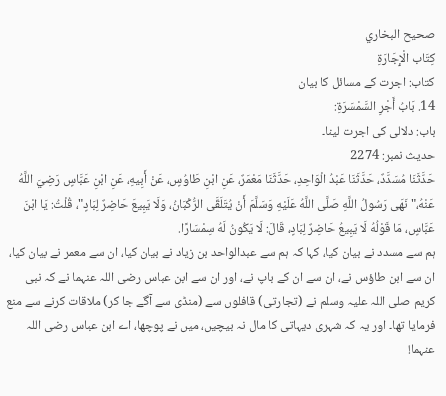صحيح البخاري
كِتَاب الْإِجَارَةِ
کتاب: اجرت کے مسائل کا بیان
14. بَابُ أَجْرِ السَّمْسَرَةِ:
باب: دلالی کی اجرت لینا۔
حدیث نمبر: 2274
حَدَّثَنَا مُسَدَّدٌ، حَدَّثَنَا عَبْدُ الْوَاحِدِ، حَدَّثَنَا مَعْمَرٌ، عَنِ ابْنِ طَاوُسٍ، عَنْ أَبِيهِ، عَنِ ابْنِ عَبَّاسٍ رَضِيَ اللَّهُ عَنْهُ،" نَهَى رَسُولُ اللَّهِ صَلَّى اللَّهُ عَلَيْهِ وَسَلَّمَ أَنْ يُتَلَقَّى الرُّكْبَانُ، وَلَا يَبِيعَ حَاضِرٌ لِبَادٍ"، قُلْتُ: يَا ابْنَ عَبَّاسٍ، مَا قَوْلُهُ لَا يَبِيعُ حَاضِرٌ لِبَادٍ، قَالَ: لَا يَكُونُ لَهُ سِمْسَارًا.
ہم سے مسدد نے بیان کیا، کہا کہ ہم سے عبدالواحد بن زیاد نے بیان کیا، ان سے معمر نے بیان کیا، ان سے ابن طاؤس نے، ان سے ان کے باپ نے، اور ان سے ابن عباس رضی اللہ عنہما نے کہ نبی کریم صلی اللہ علیہ وسلم نے (تجارتی) قافلوں سے (منڈی سے آگے جا کر) ملاقات کرنے سے منع فرمایا تھا۔ اور یہ کہ شہری دیہاتی کا مال نہ بیچیں، میں نے پوچھا، اے ابن عباس رضی اللہ عنہما!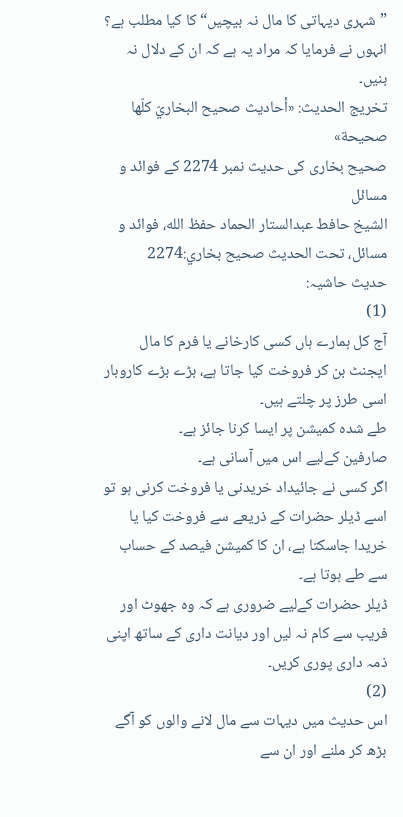”شہری دیہاتی کا مال نہ بیچیں“ کا کیا مطلب ہے؟ انہوں نے فرمایا کہ مراد یہ ہے کہ ان کے دلال نہ بنیں۔
تخریج الحدیث: «أحاديث صحيح البخاريّ كلّها صحيحة»
صحیح بخاری کی حدیث نمبر 2274 کے فوائد و مسائل
الشيخ حافط عبدالستار الحماد حفظ الله، فوائد و مسائل، تحت الحديث صحيح بخاري:2274
حدیث حاشیہ:
(1)
آج کل ہمارے ہاں کسی کارخانے یا فرم کا مال ایجنٹ بن کر فروخت کیا جاتا ہے، بڑے بڑے کاروبار اسی طرز پر چلتے ہیں۔
طے شدہ کمیشن پر ایسا کرنا جائز ہے۔
صارفین کےلیے اس میں آسانی ہے۔
اگر کسی نے جائیداد خریدنی یا فروخت کرنی ہو تو اسے ڈیلر حضرات کے ذریعے سے فروخت کیا یا خریدا جاسکتا ہے، ان کا کمیشن فیصد کے حساب سے طے ہوتا ہے۔
ڈیلر حضرات کےلیے ضروری ہے کہ وہ جھوٹ اور فریب سے کام نہ لیں اور دیانت داری کے ساتھ اپنی ذمہ داری پوری کریں۔
(2)
اس حدیث میں دیہات سے مال لانے والوں کو آگے بڑھ کر ملنے اور ان سے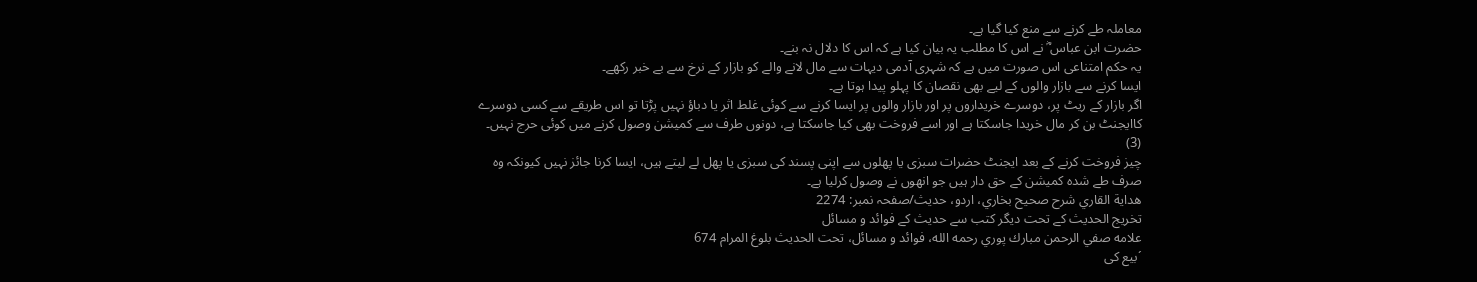معاملہ طے کرنے سے منع کیا گیا ہے۔
حضرت ابن عباس ؓ نے اس کا مطلب یہ بیان کیا ہے کہ اس کا دلال نہ بنے۔
یہ حکم امتناعی اس صورت میں ہے کہ شہری آدمی دیہات سے مال لانے والے کو بازار کے نرخ سے بے خبر رکھے۔
ایسا کرنے سے بازار والوں کے لیے بھی نقصان کا پہلو پیدا ہوتا ہے۔
اگر بازار کے ریٹ پر، دوسرے خریداروں پر اور بازار والوں پر ایسا کرنے سے کوئی غلط اثر یا دباؤ نہیں پڑتا تو اس طریقے سے کسی دوسرے کاایجنٹ بن کر مال خریدا جاسکتا ہے اور اسے فروخت بھی کیا جاسکتا ہے، دونوں طرف سے کمیشن وصول کرنے میں کوئی حرج نہیں۔
(3)
چیز فروخت کرنے کے بعد ایجنٹ حضرات سبزی یا پھلوں سے اپنی پسند کی سبزی یا پھل لے لیتے ہیں، ایسا کرنا جائز نہیں کیونکہ وہ صرف طے شدہ کمیشن کے حق دار ہیں جو انھوں نے وصول کرلیا ہے۔
هداية القاري شرح صحيح بخاري، اردو، حدیث/صفحہ نمبر: 2274
تخریج الحدیث کے تحت دیگر کتب سے حدیث کے فوائد و مسائل
علامه صفي الرحمن مبارك پوري رحمه الله، فوائد و مسائل، تحت الحديث بلوغ المرام 674
´بیع کی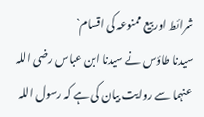شرائط اور بیع ممنوعہ کی اقسام`
سیدنا طاؤس نے سیدنا ابن عباس رضی اللہ عنہما سے روایت بیان کی ہے کہ رسول اللہ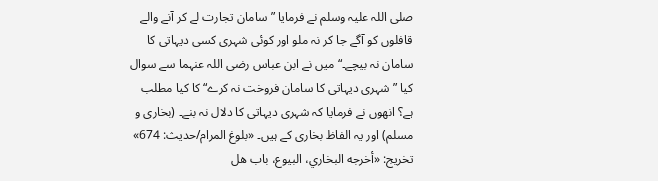صلی اللہ علیہ وسلم نے فرمایا ”سامان تجارت لے کر آنے والے قافلوں کو آگے جا کر نہ ملو اور کوئی شہری کسی دیہاتی کا سامان نہ بیچے۔“ میں نے ابن عباس رضی اللہ عنہما سے سوال کیا ”شہری دیہاتی کا سامان فروخت نہ کرے“ کا کیا مطلب ہے؟ انھوں نے فرمایا کہ شہری دیہاتی کا دلال نہ بنے۔ (بخاری و مسلم) اور یہ الفاظ بخاری کے ہیں۔ «بلوغ المرام/حدیث: 674»
تخریج: «أخرجه البخاري، البيوع، باب هل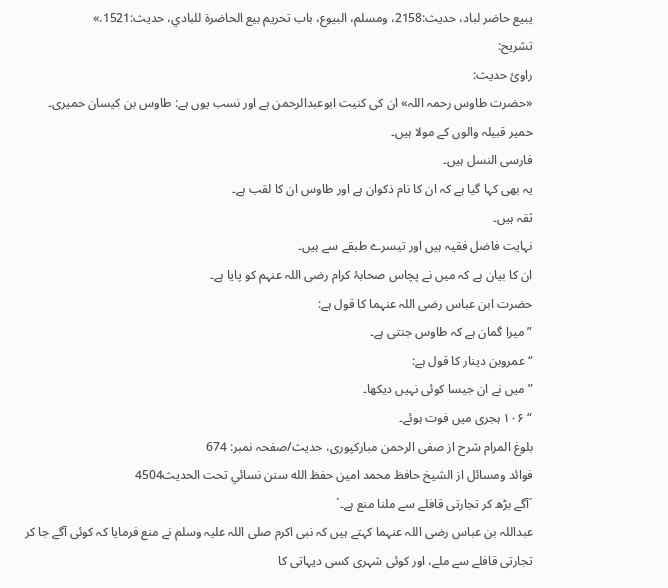يبيع حاضر لباد، حديث:2158، ومسلم، البيوع، باب تحريم بيع الحاضرة للبادي، حديث:1521.»
تشریح:
راوئ حدیث:
«حضرت طاوس رحمہ اللہ» ان کی کنیت ابوعبدالرحمن ہے اور نسب یوں ہے: طاوس بن کیسان حمیری۔
حمیر قبیلہ والوں کے مولا ہیں۔
فارسی النسل ہیں۔
یہ بھی کہا گیا ہے کہ ان کا نام ذکوان ہے اور طاوس ان کا لقب ہے۔
ثقہ ہیں۔
نہایت فاضل فقیہ ہیں اور تیسرے طبقے سے ہیں۔
ان کا بیان ہے کہ میں نے پچاس صحابۂ کرام رضی اللہ عنہم کو پایا ہے۔
حضرت ابن عباس رضی اللہ عنہما کا قول ہے:
”میرا گمان ہے کہ طاوس جنتی ہے۔
“ عمروبن دینار کا قول ہے:
”میں نے ان جیسا کوئی نہیں دیکھا۔
“ ۱۰۶ ہجری میں فوت ہوئے۔
بلوغ المرام شرح از صفی الرحمن مبارکپوری، حدیث/صفحہ نمبر: 674
فوائد ومسائل از الشيخ حافظ محمد امين حفظ الله سنن نسائي تحت الحديث4504
´آگے بڑھ کر تجارتی قافلے سے ملنا منع ہے۔`
عبداللہ بن عباس رضی اللہ عنہما کہتے ہیں کہ نبی اکرم صلی اللہ علیہ وسلم نے منع فرمایا کہ کوئی آگے جا کر تجارتی قافلے سے ملے، اور کوئی شہری کسی دیہاتی کا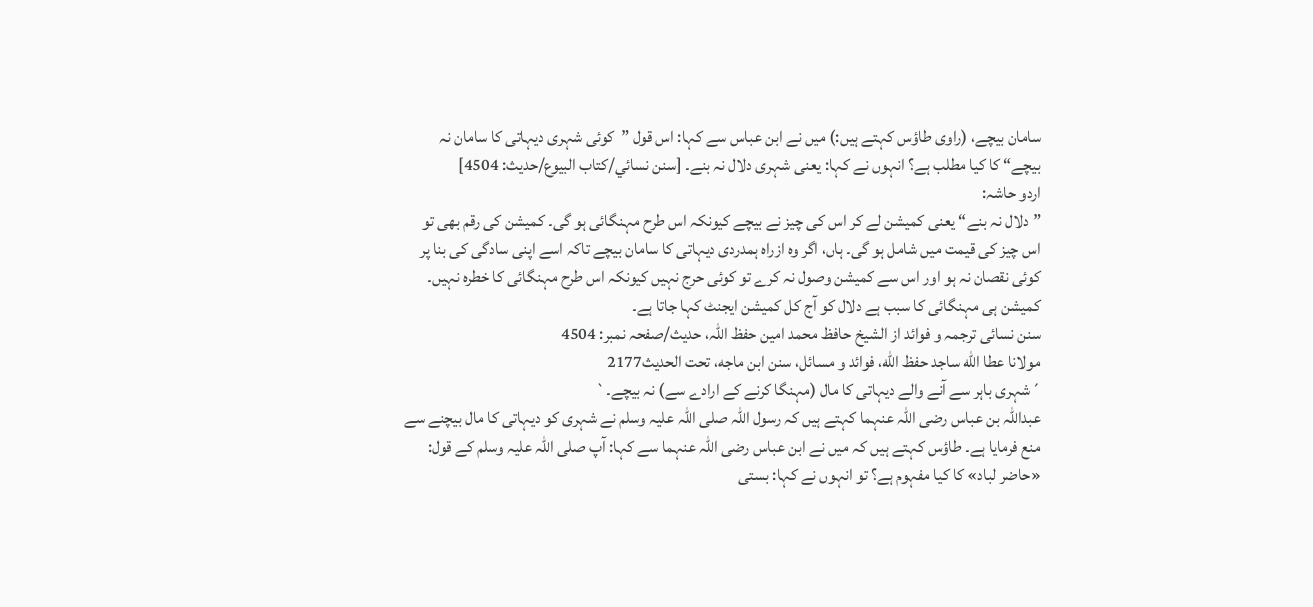سامان بیچے، (راوی طاؤس کہتے ہیں:) میں نے ابن عباس سے کہا: اس قول ”کوئی شہری دیہاتی کا سامان نہ بیچے“ کا کیا مطلب ہے؟ انہوں نے کہا: یعنی شہری دلال نہ بنے۔ [سنن نسائي/كتاب البيوع/حدیث: 4504]
اردو حاشہ:
”دلال نہ بنے“ یعنی کمیشن لے کر اس کی چیز نے بیچے کیونکہ اس طرح مہنگائی ہو گی۔ کمیشن کی رقم بھی تو اس چیز کی قیمت میں شامل ہو گی۔ ہاں، اگر وہ ازراہ ہمدردی دیہاتی کا سامان بیچے تاکہ اسے اپنی سادگی کی بنا پر کوئی نقصان نہ ہو اور اس سے کمیشن وصول نہ کرے تو کوئی حرج نہیں کیونکہ اس طرح مہنگائی کا خطرہ نہیں۔ کمیشن ہی مہنگائی کا سبب ہے دلال کو آج کل کمیشن ایجنٹ کہا جاتا ہے۔
سنن نسائی ترجمہ و فوائد از الشیخ حافظ محمد امین حفظ اللہ، حدیث/صفحہ نمبر: 4504
مولانا عطا الله ساجد حفظ الله، فوائد و مسائل، سنن ابن ماجه، تحت الحديث2177
´شہری باہر سے آنے والے دیہاتی کا مال (مہنگا کرنے کے ارادے سے) نہ بیچے۔`
عبداللہ بن عباس رضی اللہ عنہما کہتے ہیں کہ رسول اللہ صلی اللہ علیہ وسلم نے شہری کو دیہاتی کا مال بیچنے سے منع فرمایا ہے۔ طاؤس کہتے ہیں کہ میں نے ابن عباس رضی اللہ عنہما سے کہا: آپ صلی اللہ علیہ وسلم کے قول: «حاضر لباد» کا کیا مفہوم ہے؟ تو انہوں نے کہا: بستی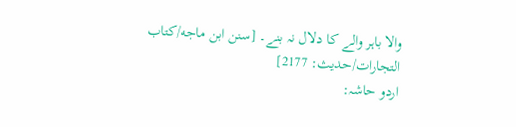والا باہر والے کا دلال نہ بنے۔ [سنن ابن ماجه/كتاب التجارات/حدیث: 2177]
اردو حاشہ: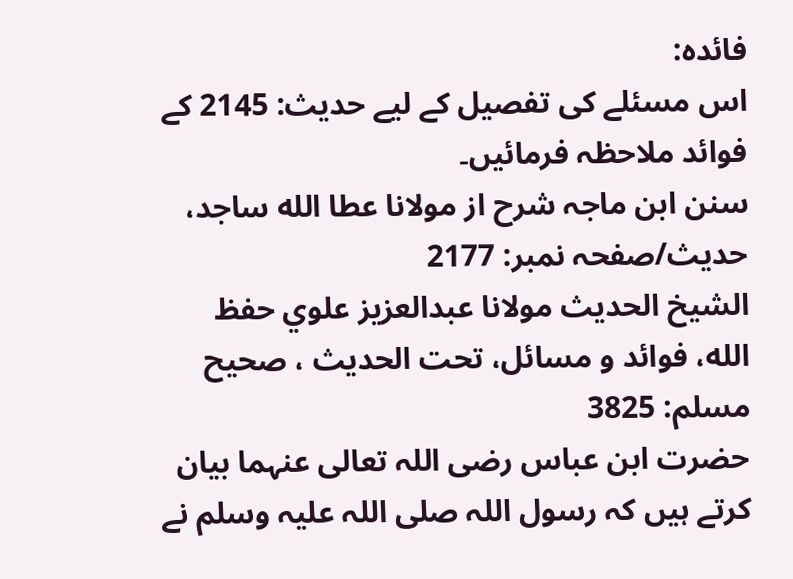فائدہ:
اس مسئلے کی تفصیل کے لیے حدیث: 2145 کے فوائد ملاحظہ فرمائیں۔
سنن ابن ماجہ شرح از مولانا عطا الله ساجد، حدیث/صفحہ نمبر: 2177
الشيخ الحديث مولانا عبدالعزيز علوي حفظ الله، فوائد و مسائل، تحت الحديث ، صحيح مسلم: 3825
حضرت ابن عباس رضی اللہ تعالی عنہما بیان کرتے ہیں کہ رسول اللہ صلی اللہ علیہ وسلم نے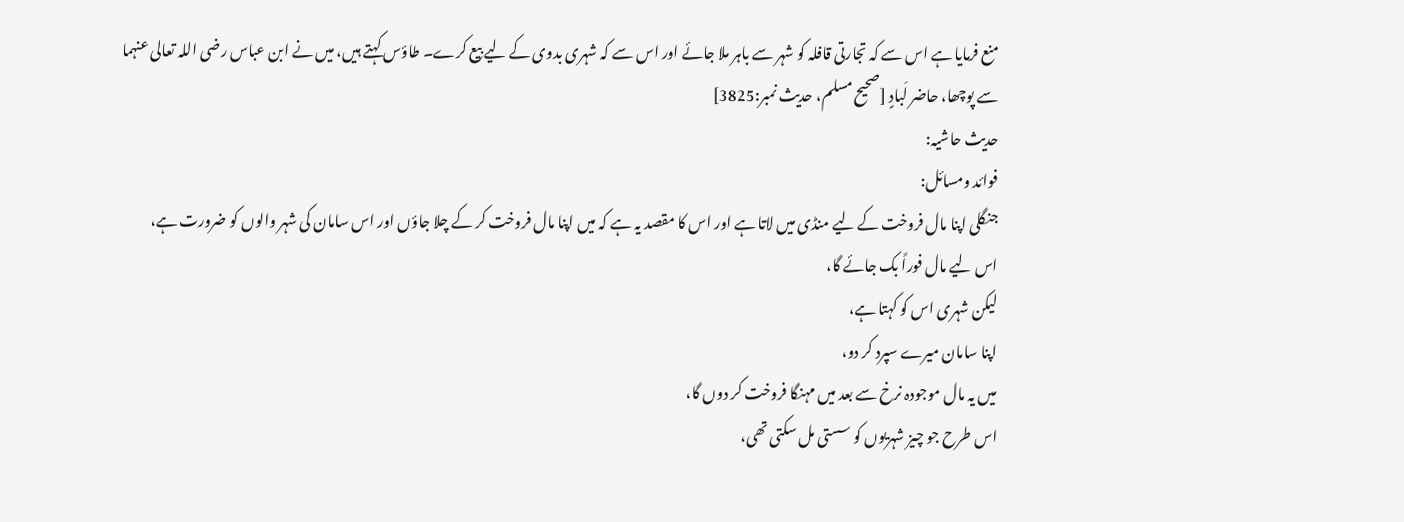منع فرمایا ہے اس سے کہ تجارتی قافلہ کو شہر سے باہر ملا جائے اور اس سے کہ شہری بدوی کے لیے بیع کرے۔ طاؤس کہتے ہیں، میں نے ابن عباس رضی اللہ تعالی عنہما سے پوچھا، حاضر لَبادٍ [صحيح مسلم، حديث نمبر:3825]
حدیث حاشیہ:
فوائد ومسائل:
جنگلی اپنا مال فروخت کے لیے منڈی میں لاتا ہے اور اس کا مقصد یہ ہے کہ میں اپنا مال فروخت کر کے چلا جاؤں اور اس سامان کی شہر والوں کو ضرورت ہے،
اس لیے مال فوراً بک جائے گا،
لیکن شہری اس کو کہتا ہے،
اپنا سامان میرے سپرد کر دو،
میں یہ مال موجودہ نرخ سے بعد میں مہنگا فروخت کر دوں گا،
اس طرح جو چیز شہریوں کو سستی مل سکتی تھی،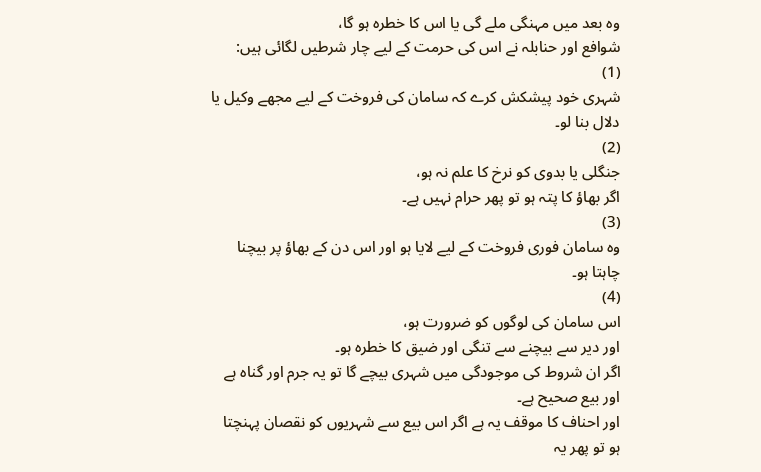وہ بعد میں مہنگی ملے گی یا اس کا خطرہ ہو گا،
شوافع اور حنابلہ نے اس کی حرمت کے لیے چار شرطیں لگائی ہیں:
(1)
شہری خود پیشکش کرے کہ سامان کی فروخت کے لیے مجھے وکیل یا دلال بنا لو۔
(2)
جنگلی یا بدوی کو نرخ کا علم نہ ہو،
اگر بھاؤ کا پتہ ہو تو پھر حرام نہیں ہے۔
(3)
وہ سامان فوری فروخت کے لیے لایا ہو اور اس دن کے بھاؤ پر بیچنا چاہتا ہو۔
(4)
اس سامان کی لوگوں کو ضرورت ہو،
اور دیر سے بیچنے سے تنگی اور ضیق کا خطرہ ہو۔
اگر ان شروط کی موجودگی میں شہری بیچے گا تو یہ جرم اور گناہ ہے اور بیع صحیح ہے۔
اور احناف کا موقف یہ ہے اگر اس بیع سے شہریوں کو نقصان پہنچتا ہو تو پھر یہ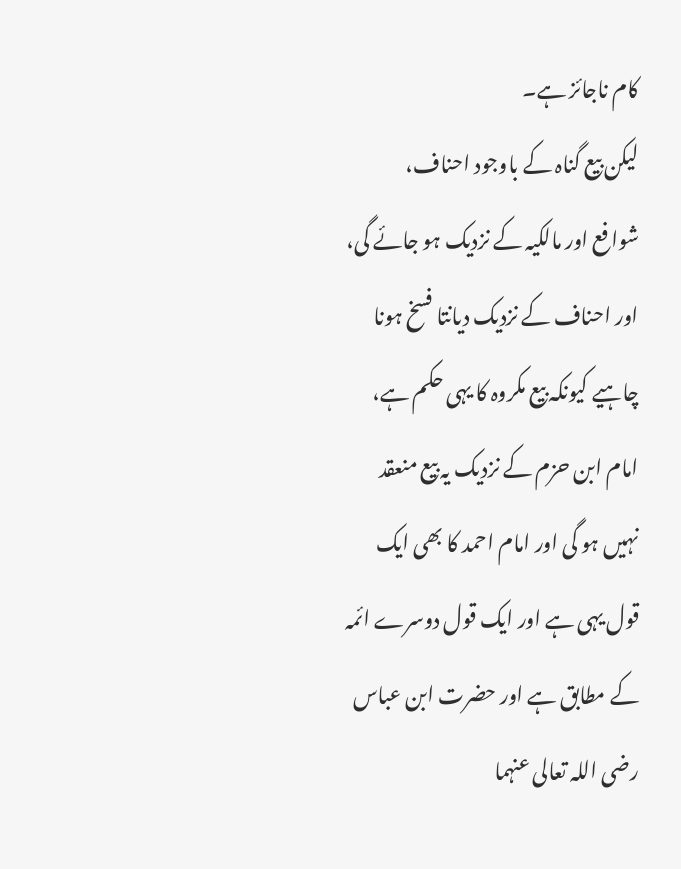کام ناجائز ہے۔
لیکن بیع گناہ کے باوجود احناف،
شوافع اور مالکیہ کے نزدیک ہو جائے گی،
اور احناف کے نزدیک دیانتا فسخ ہونا چاہیے کیونکہ بیع مکروہ کا یہی حکم ہے،
امام ابن حزم کے نزدیک یہ بیع منعقد نہیں ہو گی اور امام احمد کا بھی ایک قول یہی ہے اور ایک قول دوسرے ائمہ کے مطابق ہے اور حضرت ابن عباس رضی اللہ تعالی عنہما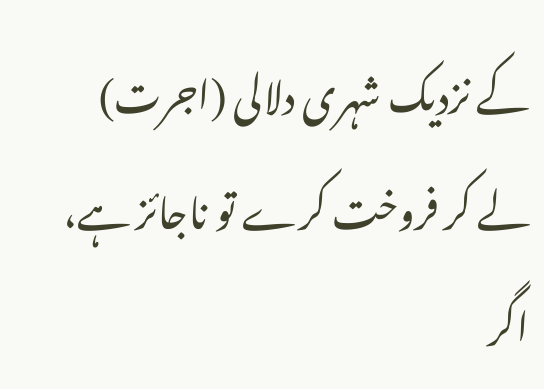کے نزدیک شہری دلالی (اجرت)
لے کر فروخت کرے تو ناجائز ہے،
اگر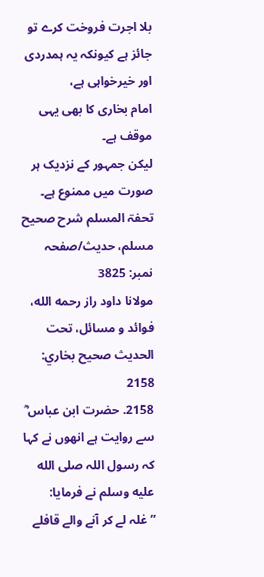بلا اجرت فروخت کرے تو جائز ہے کیونکہ یہ ہمدردی اور خیرخواہی ہے،
امام بخاری کا بھی یہی موقف ہے۔
لیکن جمہور کے نزدیک ہر صورت میں ممنوع ہے۔
تحفۃ المسلم شرح صحیح مسلم، حدیث/صفحہ نمبر: 3825
مولانا داود راز رحمه الله، فوائد و مسائل، تحت الحديث صحيح بخاري: 2158
2158. حضرت ابن عباس ؓ سے روایت ہے انھوں نے کہا کہ رسول اللہ صلى الله عليه وسلم نے فرمایا: ”غلہ لے کر آنے والے قافلے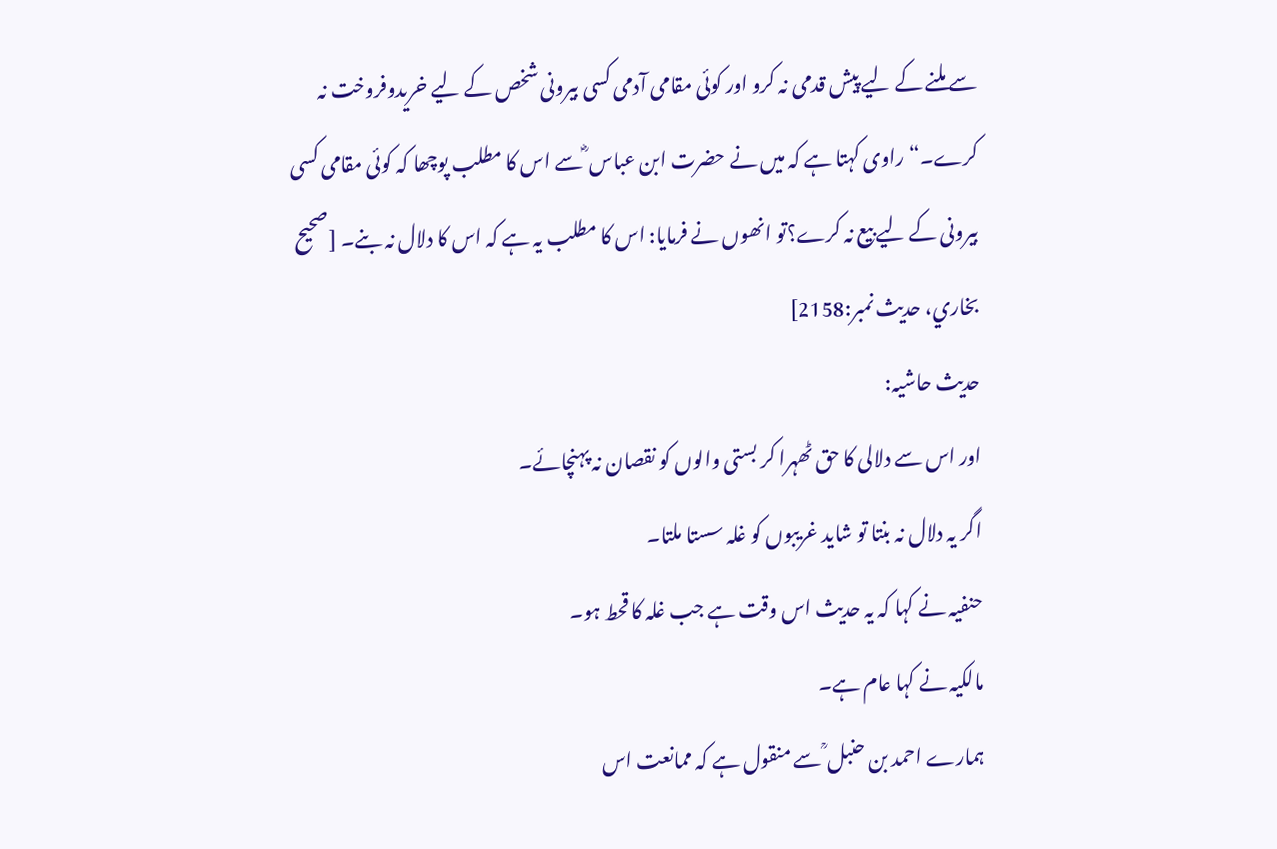سے ملنے کے لیے پیش قدمی نہ کرو اور کوئی مقامی آدمی کسی بیرونی شخص کے لیے خریدوفروخت نہ کرے۔“ راوی کہتا ہے کہ میں نے حضرت ابن عباس ؓ سے اس کا مطلب پوچھا کہ کوئی مقامی کسی بیرونی کے لیے بیع نہ کرے؟تو انھوں نے فرمایا: اس کا مطلب یہ ہے کہ اس کا دلال نہ بنے۔ [صحيح بخاري، حديث نمبر:2158]
حدیث حاشیہ:
اور اس سے دلالی کا حق ٹھہرا کر بستی والوں کو نقصان نہ پہنچائے۔
اگر یہ دلال نہ بنتا تو شاید غریبوں کو غلہ سستا ملتا۔
حنفیہ نے کہا کہ یہ حدیث اس وقت ہے جب غلہ کا قحط ہو۔
مالکیہ نے کہا عام ہے۔
ہمارے احمد بن حنبل ؒ سے منقول ہے کہ ممانعت اس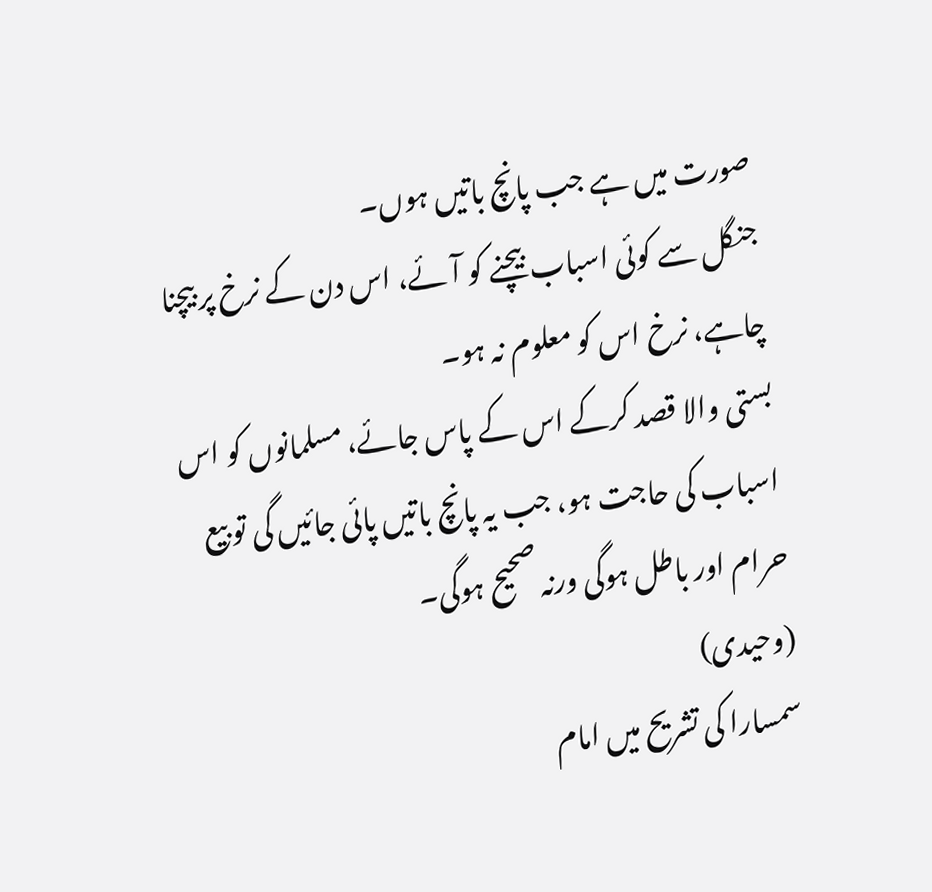صورت میں ہے جب پانچ باتیں ہوں۔
جنگل سے کوئی اسباب بیچنے کو آئے، اس دن کے نرخ پر بیچنا چاہے، نرخ اس کو معلوم نہ ہو۔
بستی والا قصد کرکے اس کے پاس جائے، مسلمانوں کو اس اسباب کی حاجت ہو، جب یہ پانچ باتیں پائی جائیں گی تو بیع حرام اور باطل ہوگی ورنہ صحیح ہوگی۔
(وحیدی)
سمسارا کی تشریح میں امام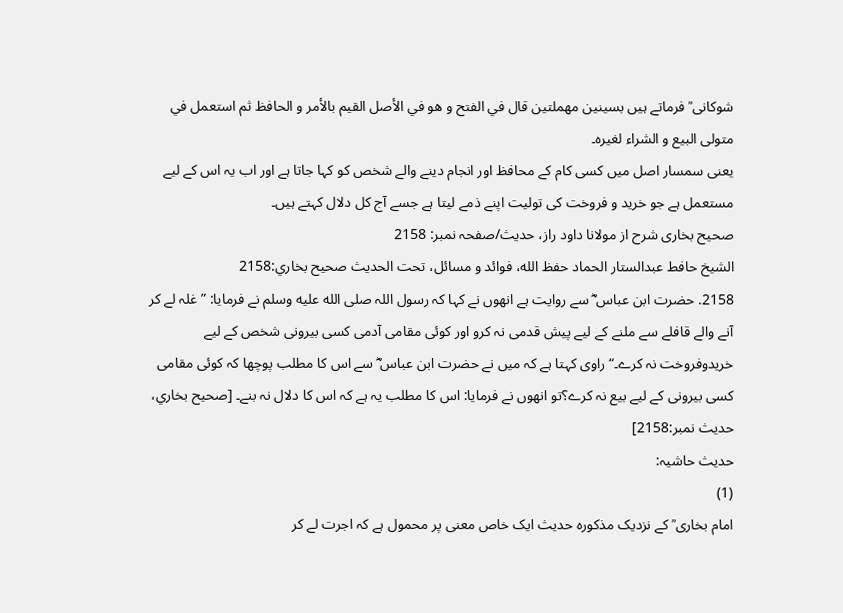شوکانی ؒ فرماتے ہیں بسینین مهملتین قال في الفتح و هو في الأصل القیم بالأمر و الحافظ ثم استعمل في متولی البیع و الشراء لغیرہ۔
یعنی سمسار اصل میں کسی کام کے محافظ اور انجام دینے والے شخص کو کہا جاتا ہے اور اب یہ اس کے لیے مستعمل ہے جو خرید و فروخت کی تولیت اپنے ذمے لیتا ہے جسے آج کل دلال کہتے ہیں۔
صحیح بخاری شرح از مولانا داود راز، حدیث/صفحہ نمبر: 2158
الشيخ حافط عبدالستار الحماد حفظ الله، فوائد و مسائل، تحت الحديث صحيح بخاري:2158
2158. حضرت ابن عباس ؓ سے روایت ہے انھوں نے کہا کہ رسول اللہ صلى الله عليه وسلم نے فرمایا: ”غلہ لے کر آنے والے قافلے سے ملنے کے لیے پیش قدمی نہ کرو اور کوئی مقامی آدمی کسی بیرونی شخص کے لیے خریدوفروخت نہ کرے۔“ راوی کہتا ہے کہ میں نے حضرت ابن عباس ؓ سے اس کا مطلب پوچھا کہ کوئی مقامی کسی بیرونی کے لیے بیع نہ کرے؟تو انھوں نے فرمایا: اس کا مطلب یہ ہے کہ اس کا دلال نہ بنے۔ [صحيح بخاري، حديث نمبر:2158]
حدیث حاشیہ:
(1)
امام بخاری ؒ کے نزدیک مذکورہ حدیث ایک خاص معنی پر محمول ہے کہ اجرت لے کر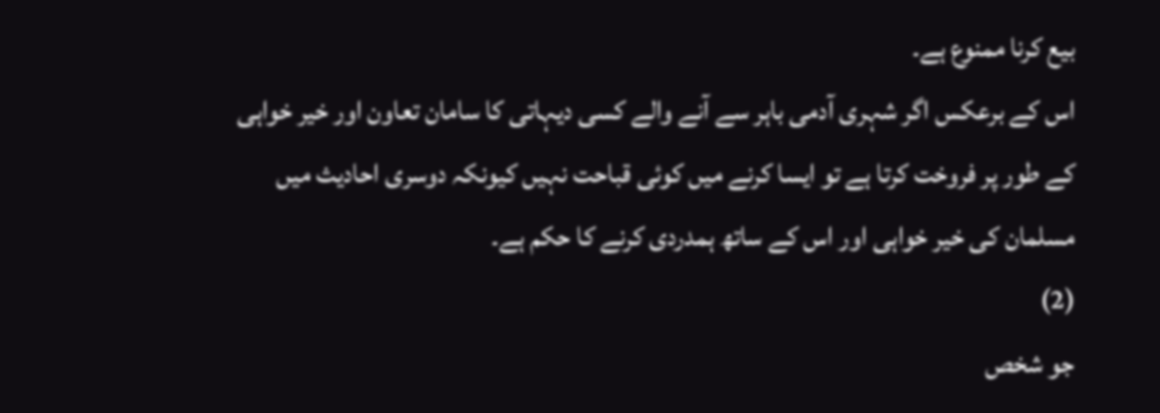بیع کرنا ممنوع ہے۔
اس کے برعکس اگر شہری آدمی باہر سے آنے والے کسی دیہاتی کا سامان تعاون اور خیر خواہی کے طور پر فروخت کرتا ہے تو ایسا کرنے میں کوئی قباحت نہیں کیونکہ دوسری احادیث میں مسلمان کی خیر خواہی اور اس کے ساتھ ہمدردی کرنے کا حکم ہے۔
(2)
جو شخص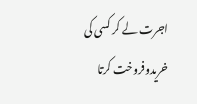اجرت لے کر کسی کی خریدوفروخت کرتا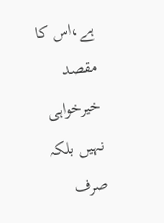ہے،اس کا مقصد خیرخواہی نہیں بلکہ صرف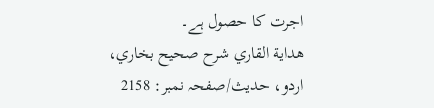اجرت کا حصول ہے۔
هداية القاري شرح صحيح بخاري، اردو، حدیث/صفحہ نمبر: 2158